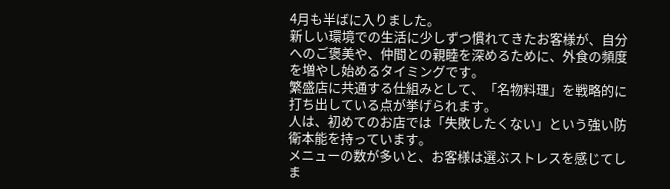4月も半ばに入りました。
新しい環境での生活に少しずつ慣れてきたお客様が、自分へのご褒美や、仲間との親睦を深めるために、外食の頻度を増やし始めるタイミングです。
繁盛店に共通する仕組みとして、「名物料理」を戦略的に打ち出している点が挙げられます。
人は、初めてのお店では「失敗したくない」という強い防衛本能を持っています。
メニューの数が多いと、お客様は選ぶストレスを感じてしま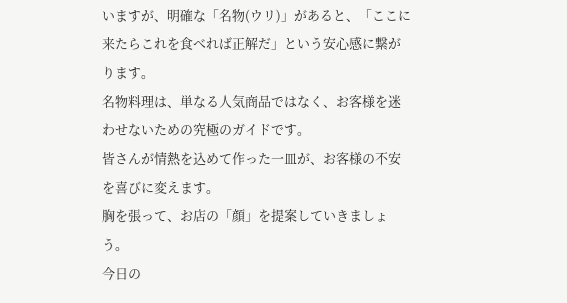いますが、明確な「名物(ウリ)」があると、「ここに来たらこれを食べれば正解だ」という安心感に繋がります。
名物料理は、単なる人気商品ではなく、お客様を迷わせないための究極のガイドです。
皆さんが情熱を込めて作った一皿が、お客様の不安を喜びに変えます。
胸を張って、お店の「顔」を提案していきましょう。
今日の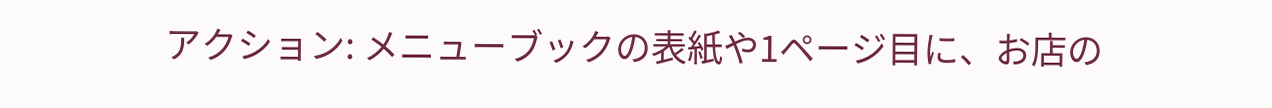アクション: メニューブックの表紙や1ページ目に、お店の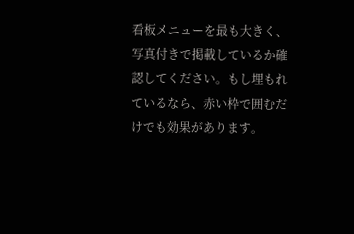看板メニューを最も大きく、写真付きで掲載しているか確認してください。もし埋もれているなら、赤い枠で囲むだけでも効果があります。